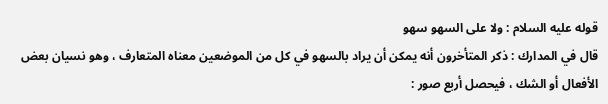قوله عليه السلام : ولا على السهو سهو
قال في المدارك : ذكر المتأخرون أنه يمكن أن يراد بالسهو في كل من الموضعين معناه المتعارف ، وهو نسيان بعض الأفعال أو الشك ، فيحصل أربع صور :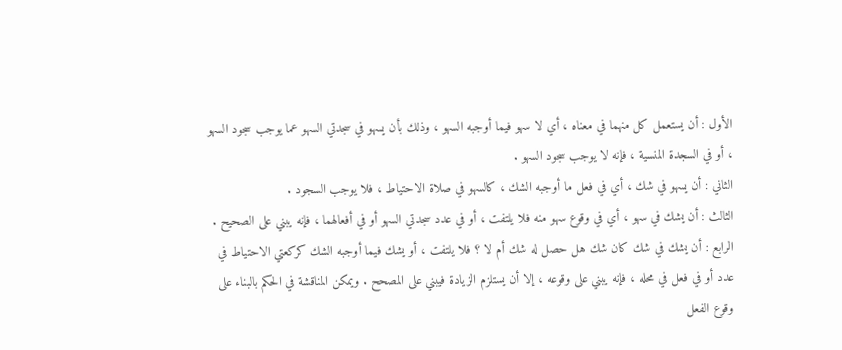الأول : أن يستعمل كل منهما في معناه ، أي لا سهو فيما أوجبه السهو ، وذلك بأن يسهو في سجدتي السهو عما يوجب سجود السهو ، أو في السجدة المنسية ، فإنه لا يوجب سجود السهو .
الثاني : أن يسهو في شك ، أي في فعل ما أوجبه الشك ، كالسهو في صلاة الاحتياط ، فلا يوجب السجود .
الثالث : أن يشك في سهو ، أي في وقوع سهو منه فلا يلتفت ، أو في عدد سجدتي السهو أو في أفعالهما ، فإنه يبني على الصحيح .
الرابع : أن يشك في شك كان شك هل حصل له شك أم لا ؟ فلا يلتفت ، أو يشك فيما أوجبه الشك كركعتي الاحتياط في عدد أو في فعل في محله ، فإنه يبني على وقوعه ، إلا أن يستلزم الزيادة فيبني على المصحح . ويمكن المناقشة في الحكم بالبناء على وقوع الفعل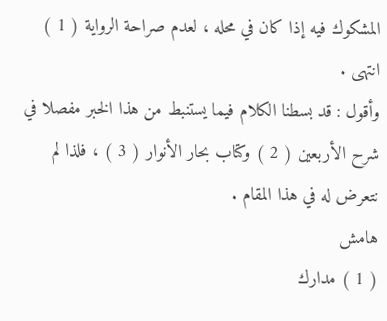المشكوك فيه إذا كان في محله ، لعدم صراحة الرواية ( 1 ) انتهى .
وأقول : قد بسطنا الكلام فيما يستنبط من هذا الخبر مفصلا في شرح الأربعين ( 2 ) وكتاب بحار الأنوار ( 3 ) ، فلذا لم نتعرض له في هذا المقام .
هامش
( 1 ) مدارك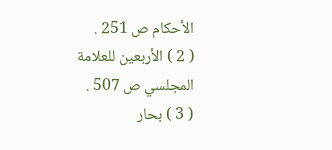الأحكام ص 251 .
( 2 ) الأربعين للعلامة المجلسي ص 507 .
( 3 ) بحار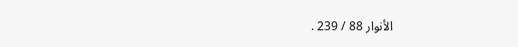الأنوار 88 / 239 .